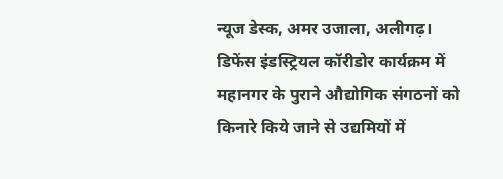न्यूज डेस्क, अमर उजाला, अलीगढ़।
डिफेंस इंडस्ट्रियल कॉरीडोर कार्यक्रम में महानगर के पुराने औद्योगिक संगठनों को किनारे किये जाने से उद्यमियों में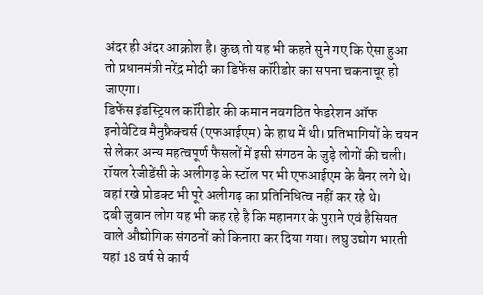अंदर ही अंदर आक्रोश है। कुछ तो यह भी कहते सुने गए कि ऐसा हुआ तो प्रधानमंत्री नरेंद्र मोदी का डिफेंस कॉरीडोर का सपना चकनाचूर हो जाएगा।
डिफेंस इंडस्ट्रियल कॉरीडोर की कमान नवगठित फेडरेशन ऑफ इनोवेटिव मैनुफ्रैक्चर्स (एफआईएम) के हाथ में थी। प्रतिभागियों के चयन से लेकर अन्य महत्वपूर्ण फैसलों में इसी संगठन के जुड़े लोगों की चली। रॉयल रेजीडेंसी के अलीगढ़ के स्टॉल पर भी एफआईएम के बैनर लगे थे। वहां रखे प्रोडक्ट भी पूरे अलीगढ़ का प्रतिनिधित्व नहीं कर रहे थे।
दबी जुबान लोग यह भी कह रहे है कि महानगर के पुराने एवं हैसियत वाले औद्योगिक संगठनों को किनारा कर दिया गया। लघु उद्योग भारती यहां 18 वर्ष से कार्य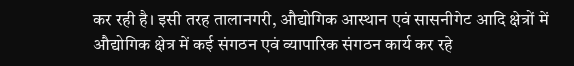कर रही है। इसी तरह तालानगरी, औद्योगिक आस्थान एवं सासनीगेट आदि क्षेत्रों में औद्योगिक क्षेत्र में कई संगठन एवं व्यापारिक संगठन कार्य कर रहे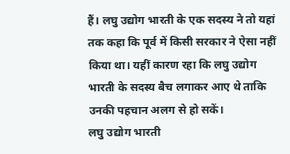हैं। लघु उद्योग भारती के एक सदस्य ने तो यहां तक कहा कि पूर्व में किसी सरकार ने ऐसा नहीं किया था। यहीं कारण रहा कि लघु उद्योग भारती के सदस्य बैच लगाकर आए थे ताकि उनकी पहचान अलग से हो सकें।
लघु उद्योग भारती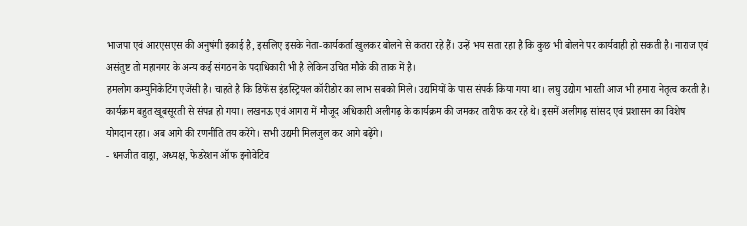भाजपा एवं आरएसएस की अनुषंगी इकाई है, इसलिए इसके नेता-कार्यकर्ता खुलकर बोलने से कतरा रहे हैं। उन्हें भय सता रहा है कि कुछ भी बोलने पर कार्यवाही हो सकती है। नाराज एवं असंतुष्ट तो महानगर के अन्य कई संगठन के पदाधिकारी भी है लेकिन उचित मौके की ताक में है।
हमलोग कम्युनिकेटिंग एजेंसी है। चाहते है कि डिफेंस इंडस्ट्रियल कॉरीडोर का लाभ सबको मिले। उद्यमियों के पास संपर्क किया गया था। लघु उद्योग भारती आज भी हमारा नेतृत्व करती है। कार्यक्रम बहुत खूबसूरती से संपन्न हो गया। लखनऊ एवं आगरा में मौजूद अधिकारी अलीगढ़ के कार्यक्रम की जमकर तारीफ कर रहे थे। इसमें अलीगढ़ सांसद एवं प्रशासन का विशेष योगदान रहा। अब आगे की रणनीति तय करेंगे। सभी उद्यमी मिलजुल कर आगे बढ़ेंगे।
- धनजीत वाड्रा, अध्यक्ष, फेडरेशन ऑफ इनोवेटिव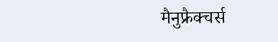मैनुफ्रैक्चर्स